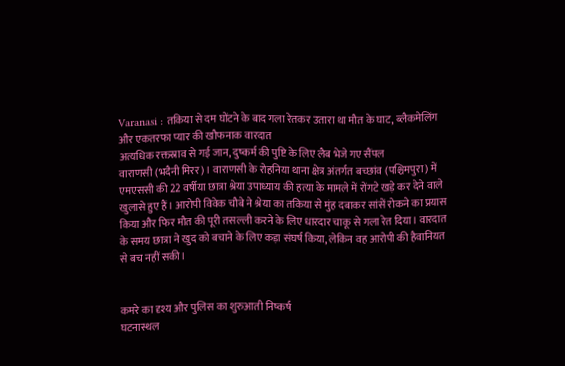Varanasi : तकिया से दम घोंटने के बाद गला रेतकर उतारा था मौत के घाट, ब्लैकमेलिंग और एकतरफा प्यार की खौफनाक वारदात
अत्यधिक रक्तस्राव से गई जान, दुष्कर्म की पुष्टि के लिए लैब भेजे गए सैंपल
वाराणसी (भदैनी मिरर)। वाराणसी के रोहनिया थाना क्षेत्र अंतर्गत बच्छांव (पश्चिमपुरा) में एमएससी की 22 वर्षीया छात्रा श्रेया उपाध्याय की हत्या के मामले में रोंगटे खड़े कर देने वाले खुलासे हुए हैं। आरोपी विवेक चौबे ने श्रेया का तकिया से मुंह दबाकर सांसें रोकने का प्रयास किया और फिर मौत की पूरी तसल्ली करने के लिए धारदार चाकू से गला रेत दिया। वारदात के समय छात्रा ने खुद को बचाने के लिए कड़ा संघर्ष किया, लेकिन वह आरोपी की हैवानियत से बच नहीं सकी।


कमरे का दृश्य और पुलिस का शुरुआती निष्कर्ष
घटनास्थल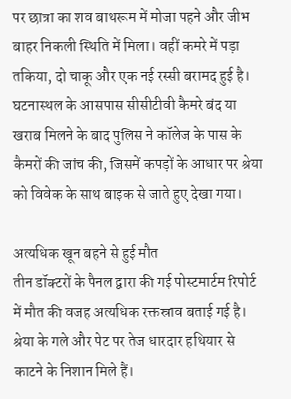पर छात्रा का शव बाथरूम में मोजा पहने और जीभ बाहर निकली स्थिति में मिला। वहीं कमरे में पड़ा तकिया, दो चाकू और एक नई रस्सी बरामद हुई है। घटनास्थल के आसपास सीसीटीवी कैमरे बंद या खराब मिलने के बाद पुलिस ने कॉलेज के पास के कैमरों की जांच की, जिसमें कपड़ों के आधार पर श्रेया को विवेक के साथ बाइक से जाते हुए देखा गया।

अत्यधिक खून बहने से हुई मौत
तीन डॉक्टरों के पैनल द्वारा की गई पोस्टमार्टम रिपोर्ट में मौत की वजह अत्यधिक रक्तस्राव बताई गई है। श्रेया के गले और पेट पर तेज धारदार हथियार से काटने के निशान मिले हैं।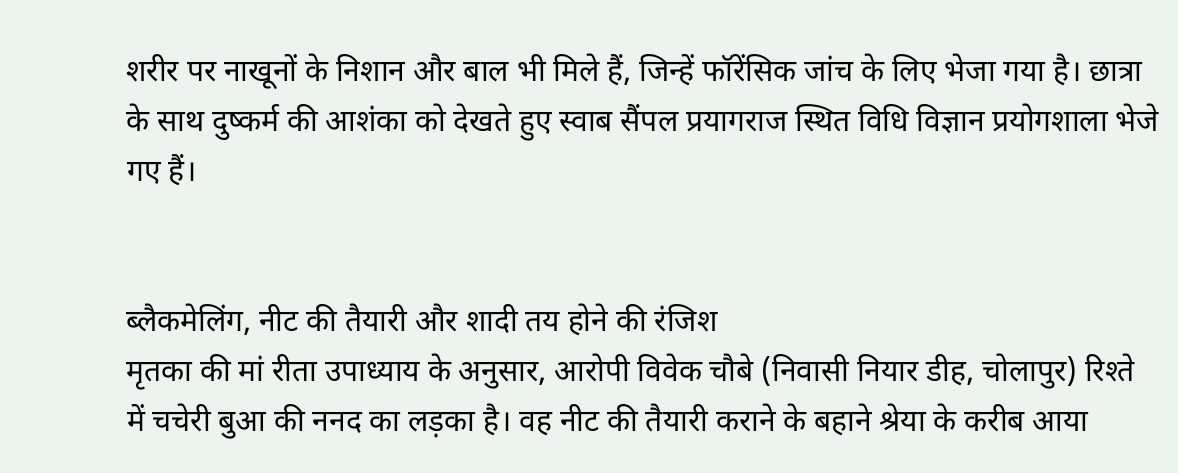शरीर पर नाखूनों के निशान और बाल भी मिले हैं, जिन्हें फॉरेंसिक जांच के लिए भेजा गया है। छात्रा के साथ दुष्कर्म की आशंका को देखते हुए स्वाब सैंपल प्रयागराज स्थित विधि विज्ञान प्रयोगशाला भेजे गए हैं।


ब्लैकमेलिंग, नीट की तैयारी और शादी तय होने की रंजिश
मृतका की मां रीता उपाध्याय के अनुसार, आरोपी विवेक चौबे (निवासी नियार डीह, चोलापुर) रिश्ते में चचेरी बुआ की ननद का लड़का है। वह नीट की तैयारी कराने के बहाने श्रेया के करीब आया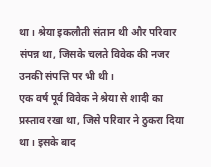था। श्रेया इकलौती संतान थी और परिवार संपन्न था, जिसके चलते विवेक की नजर उनकी संपत्ति पर भी थी।
एक वर्ष पूर्व विवेक ने श्रेया से शादी का प्रस्ताव रखा था, जिसे परिवार ने ठुकरा दिया था। इसके बाद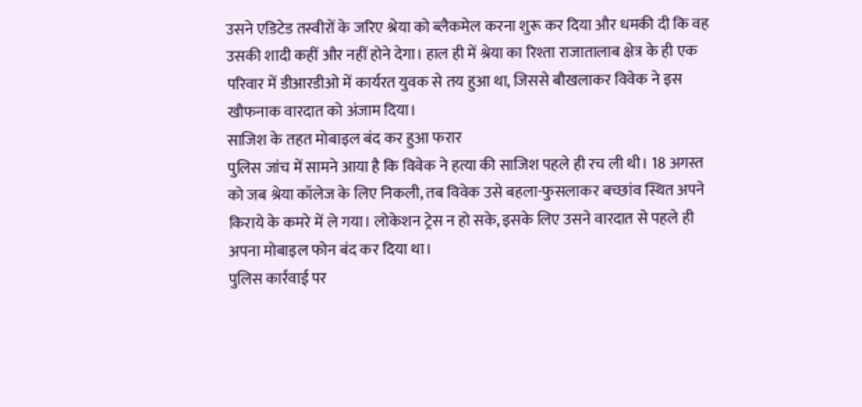उसने एडिटेड तस्वीरों के जरिए श्रेया को ब्लैकमेल करना शुरू कर दिया और धमकी दी कि वह उसकी शादी कहीं और नहीं होने देगा। हाल ही में श्रेया का रिश्ता राजातालाब क्षेत्र के ही एक परिवार में डीआरडीओ में कार्यरत युवक से तय हुआ था, जिससे बौखलाकर विवेक ने इस खौफनाक वारदात को अंजाम दिया।
साजिश के तहत मोबाइल बंद कर हुआ फरार
पुलिस जांच में सामने आया है कि विवेक ने हत्या की साजिश पहले ही रच ली थी। 18 अगस्त को जब श्रेया कॉलेज के लिए निकली, तब विवेक उसे बहला-फुसलाकर बच्छांव स्थित अपने किराये के कमरे में ले गया। लोकेशन ट्रेस न हो सके, इसके लिए उसने वारदात से पहले ही अपना मोबाइल फोन बंद कर दिया था।
पुलिस कार्रवाई पर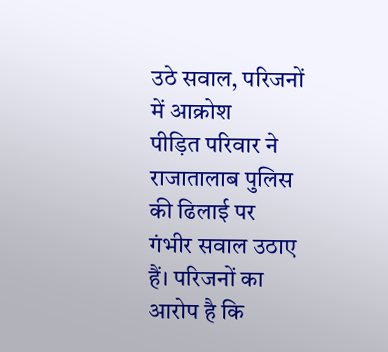उठे सवाल, परिजनों में आक्रोश
पीड़ित परिवार ने राजातालाब पुलिस की ढिलाई पर गंभीर सवाल उठाए हैं। परिजनों का आरोप है कि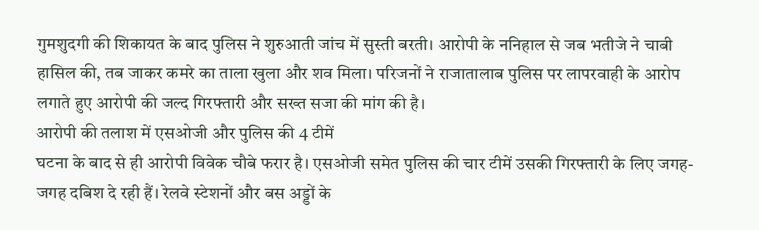गुमशुदगी की शिकायत के बाद पुलिस ने शुरुआती जांच में सुस्ती बरती। आरोपी के ननिहाल से जब भतीजे ने चाबी हासिल की, तब जाकर कमरे का ताला खुला और शव मिला। परिजनों ने राजातालाब पुलिस पर लापरवाही के आरोप लगाते हुए आरोपी की जल्द गिरफ्तारी और सख्त सजा की मांग की है।
आरोपी की तलाश में एसओजी और पुलिस की 4 टीमें
घटना के बाद से ही आरोपी विवेक चौबे फरार है। एसओजी समेत पुलिस की चार टीमें उसकी गिरफ्तारी के लिए जगह-जगह दबिश दे रही हैं। रेलवे स्टेशनों और बस अड्डों के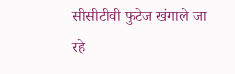सीसीटीवी फुटेज खंगाले जा रहे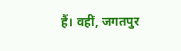हैं। वहीं, जगतपुर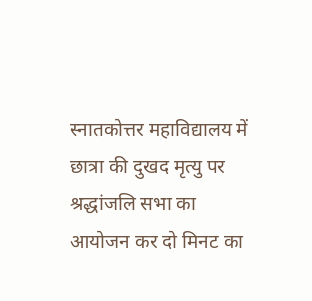स्नातकोत्तर महाविद्यालय में छात्रा की दुखद मृत्यु पर श्रद्धांजलि सभा का आयोजन कर दो मिनट का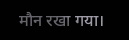मौन रखा गया।